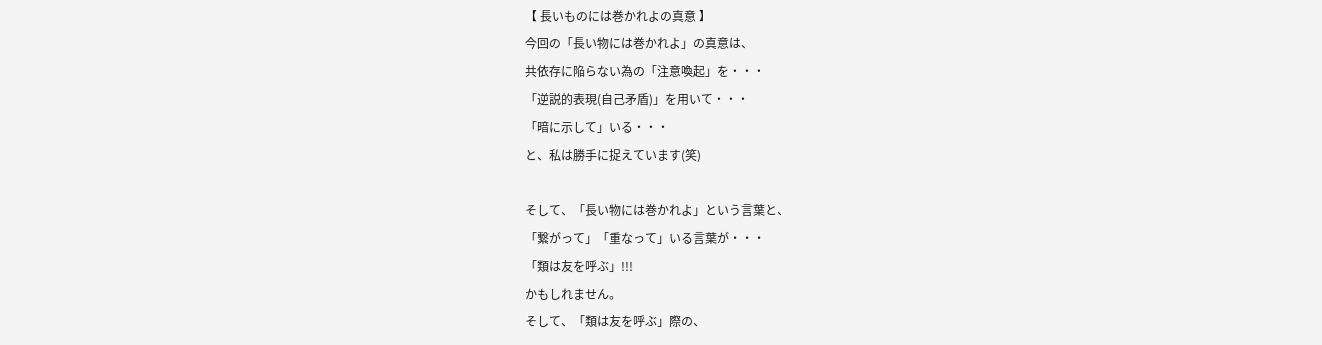【 長いものには巻かれよの真意 】
今回の「長い物には巻かれよ」の真意は、
共依存に陥らない為の「注意喚起」を・・・
「逆説的表現(自己矛盾)」を用いて・・・
「暗に示して」いる・・・
と、私は勝手に捉えています(笑)

そして、「長い物には巻かれよ」という言葉と、
「繋がって」「重なって」いる言葉が・・・
「類は友を呼ぶ」!!!
かもしれません。
そして、「類は友を呼ぶ」際の、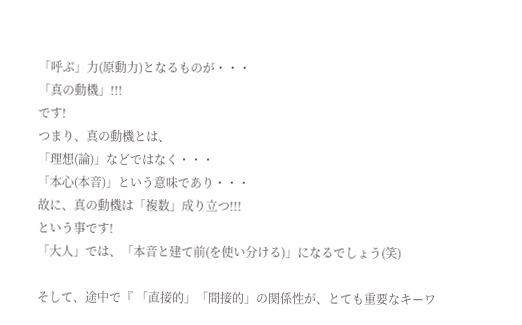「呼ぶ」力(原動力)となるものが・・・
「真の動機」!!!
です!
つまり、真の動機とは、
「理想(論)」などではなく・・・
「本心(本音)」という意味であり・・・
故に、真の動機は「複数」成り立つ!!!
という事です!
「大人」では、「本音と建て前(を使い分ける)」になるでしょう(笑)

そして、途中で『 「直接的」「間接的」の関係性が、とても重要なキーワ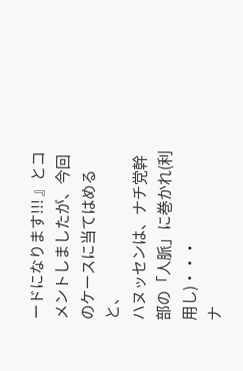ードになります!!! 』とコメントしましたが、今回のケースに当てはめると、
ハヌッセンは、ナチ党幹部の「人脈」に巻かれ(利用し)・・・
ナ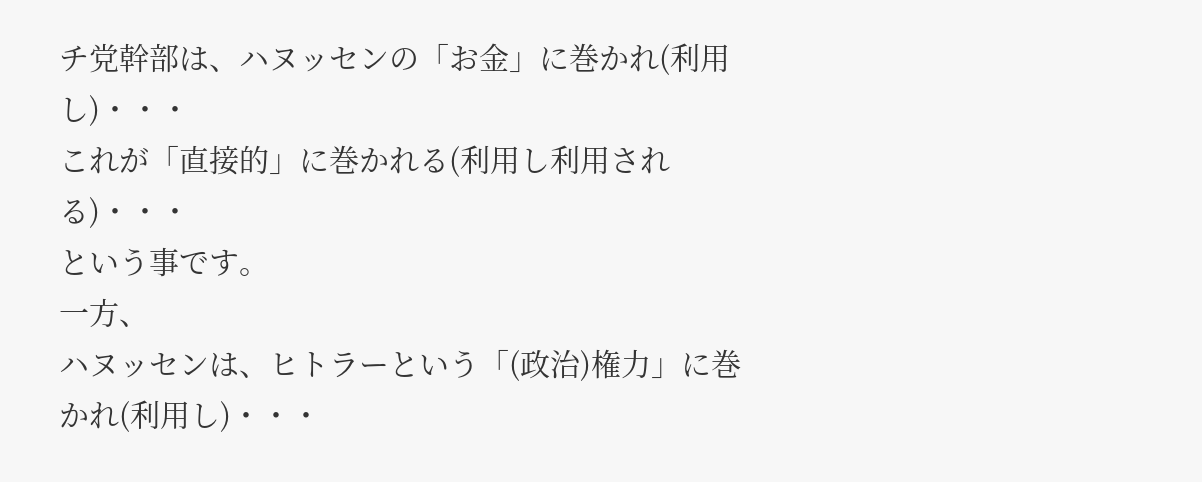チ党幹部は、ハヌッセンの「お金」に巻かれ(利用し)・・・
これが「直接的」に巻かれる(利用し利用される)・・・
という事です。
一方、
ハヌッセンは、ヒトラーという「(政治)権力」に巻かれ(利用し)・・・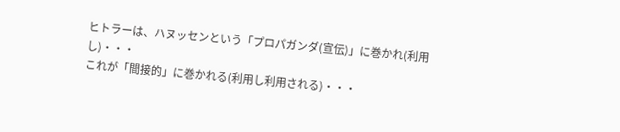ヒトラーは、ハヌッセンという「プロパガンダ(宣伝)」に巻かれ(利用し)・・・
これが「間接的」に巻かれる(利用し利用される)・・・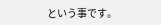という事です。